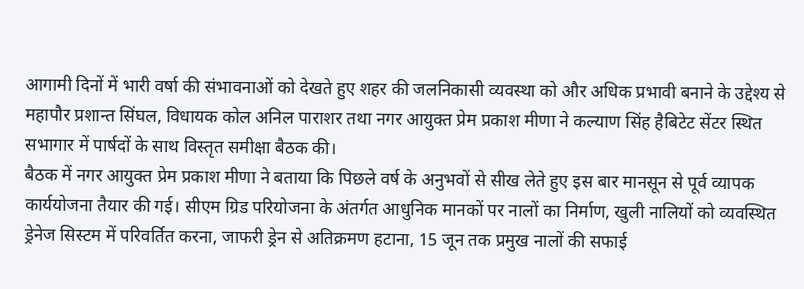आगामी दिनों में भारी वर्षा की संभावनाओं को देखते हुए शहर की जलनिकासी व्यवस्था को और अधिक प्रभावी बनाने के उद्देश्य से महापौर प्रशान्त सिंघल, विधायक कोल अनिल पाराशर तथा नगर आयुक्त प्रेम प्रकाश मीणा ने कल्याण सिंह हैबिटेट सेंटर स्थित सभागार में पार्षदों के साथ विस्तृत समीक्षा बैठक की।
बैठक में नगर आयुक्त प्रेम प्रकाश मीणा ने बताया कि पिछले वर्ष के अनुभवों से सीख लेते हुए इस बार मानसून से पूर्व व्यापक कार्ययोजना तैयार की गई। सीएम ग्रिड परियोजना के अंतर्गत आधुनिक मानकों पर नालों का निर्माण, खुली नालियों को व्यवस्थित ड्रेनेज सिस्टम में परिवर्तित करना, जाफरी ड्रेन से अतिक्रमण हटाना, 15 जून तक प्रमुख नालों की सफाई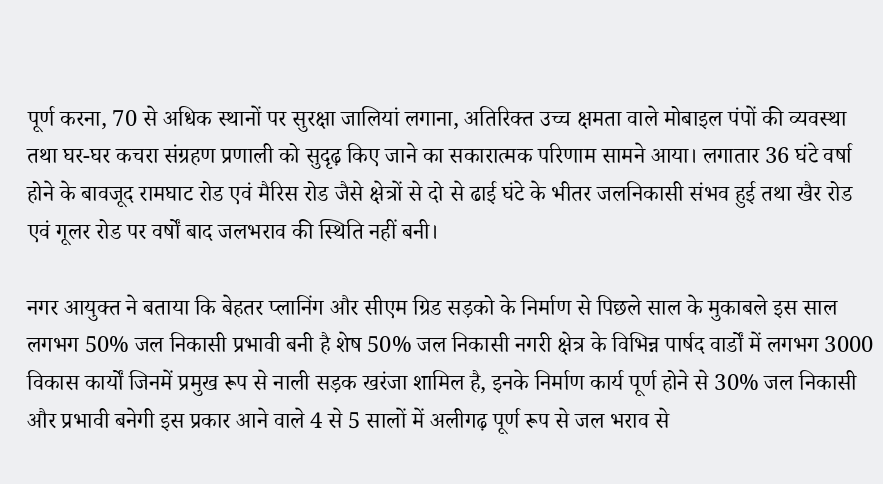पूर्ण करना, 70 से अधिक स्थानों पर सुरक्षा जालियां लगाना, अतिरिक्त उच्च क्षमता वाले मोबाइल पंपों की व्यवस्था तथा घर-घर कचरा संग्रहण प्रणाली को सुदृढ़ किए जाने का सकारात्मक परिणाम सामने आया। लगातार 36 घंटे वर्षा होने के बावजूद रामघाट रोड एवं मैरिस रोड जैसे क्षेत्रों से दो से ढाई घंटे के भीतर जलनिकासी संभव हुई तथा खैर रोड एवं गूलर रोड पर वर्षों बाद जलभराव की स्थिति नहीं बनी।

नगर आयुक्त ने बताया कि बेहतर प्लानिंग और सीएम ग्रिड सड़को के निर्माण से पिछले साल के मुकाबले इस साल लगभग 50% जल निकासी प्रभावी बनी है शेष 50% जल निकासी नगरी क्षेत्र के विभिन्न पार्षद वार्डों में लगभग 3000 विकास कार्यों जिनमें प्रमुख रूप से नाली सड़क खरंजा शामिल है, इनके निर्माण कार्य पूर्ण होने से 30% जल निकासी और प्रभावी बनेगी इस प्रकार आने वाले 4 से 5 सालों में अलीगढ़ पूर्ण रूप से जल भराव से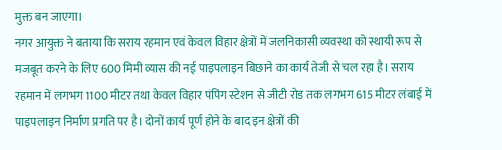मुक्त बन जाएगा।
नगर आयुक्त ने बताया कि सराय रहमान एवं केवल विहार क्षेत्रों में जलनिकासी व्यवस्था को स्थायी रूप से मजबूत करने के लिए 600 मिमी व्यास की नई पाइपलाइन बिछाने का कार्य तेजी से चल रहा है। सराय रहमान में लगभग 1100 मीटर तथा केवल विहार पंपिंग स्टेशन से जीटी रोड तक लगभग 615 मीटर लंबाई में पाइपलाइन निर्माण प्रगति पर है। दोनों कार्य पूर्ण होने के बाद इन क्षेत्रों की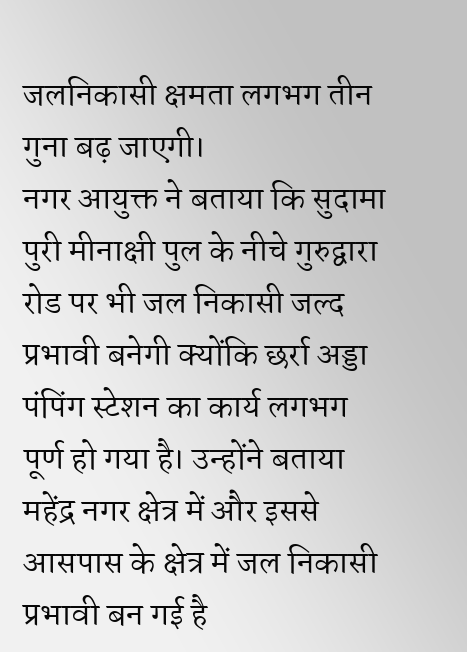जलनिकासी क्षमता लगभग तीन गुना बढ़ जाएगी।
नगर आयुक्त ने बताया कि सुदामा पुरी मीनाक्षी पुल के नीचे गुरुद्वारा रोड पर भी जल निकासी जल्द प्रभावी बनेगी क्योंकि छर्रा अड्डा पंपिंग स्टेशन का कार्य लगभग पूर्ण हो गया है। उन्होंने बताया महेंद्र नगर क्षेत्र में और इससे आसपास के क्षेत्र में जल निकासी प्रभावी बन गई है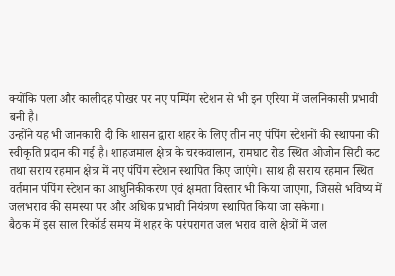क्योंकि पला और कालीदह पोखर पर नए पम्पिंग स्टेशन से भी इन एरिया में जलनिकासी प्रभावी बनी है।
उन्होंने यह भी जानकारी दी कि शासन द्वारा शहर के लिए तीन नए पंपिंग स्टेशनों की स्थापना की स्वीकृति प्रदान की गई है। शाहजमाल क्षेत्र के चरकवालान, रामघाट रोड स्थित ओजोन सिटी कट तथा सराय रहमान क्षेत्र में नए पंपिंग स्टेशन स्थापित किए जाएंगे। साथ ही सराय रहमान स्थित वर्तमान पंपिंग स्टेशन का आधुनिकीकरण एवं क्षमता विस्तार भी किया जाएगा, जिससे भविष्य में जलभराव की समस्या पर और अधिक प्रभावी नियंत्रण स्थापित किया जा सकेगा।
बैठक में इस साल रिकॉर्ड समय में शहर के परंपरागत जल भराव वाले क्षेत्रों में जल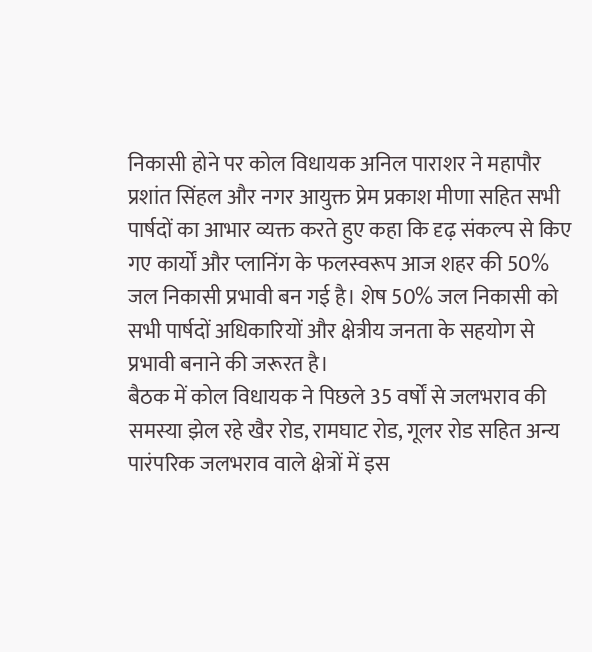निकासी होने पर कोल विधायक अनिल पाराशर ने महापौर प्रशांत सिंहल और नगर आयुक्त प्रेम प्रकाश मीणा सहित सभी पार्षदों का आभार व्यक्त करते हुए कहा कि दृढ़ संकल्प से किए गए कार्यों और प्लानिंग के फलस्वरूप आज शहर की 50% जल निकासी प्रभावी बन गई है। शेष 50% जल निकासी को सभी पार्षदों अधिकारियों और क्षेत्रीय जनता के सहयोग से प्रभावी बनाने की जरूरत है।
बैठक में कोल विधायक ने पिछले 35 वर्षों से जलभराव की समस्या झेल रहे खैर रोड, रामघाट रोड, गूलर रोड सहित अन्य पारंपरिक जलभराव वाले क्षेत्रों में इस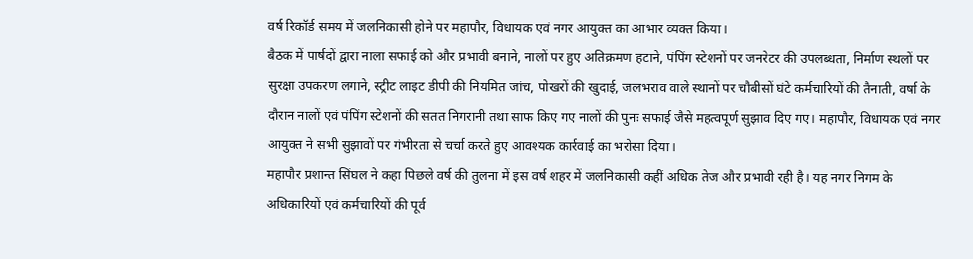वर्ष रिकॉर्ड समय में जलनिकासी होने पर महापौर, विधायक एवं नगर आयुक्त का आभार व्यक्त किया।
बैठक में पार्षदों द्वारा नाला सफाई को और प्रभावी बनाने, नालों पर हुए अतिक्रमण हटाने, पंपिंग स्टेशनों पर जनरेटर की उपलब्धता, निर्माण स्थलों पर सुरक्षा उपकरण लगाने, स्ट्रीट लाइट डीपी की नियमित जांच, पोखरों की खुदाई, जलभराव वाले स्थानों पर चौबीसों घंटे कर्मचारियों की तैनाती, वर्षा के दौरान नालों एवं पंपिंग स्टेशनों की सतत निगरानी तथा साफ किए गए नालों की पुनः सफाई जैसे महत्वपूर्ण सुझाव दिए गए। महापौर, विधायक एवं नगर आयुक्त ने सभी सुझावों पर गंभीरता से चर्चा करते हुए आवश्यक कार्रवाई का भरोसा दिया।
महापौर प्रशान्त सिंघल ने कहा पिछले वर्ष की तुलना में इस वर्ष शहर में जलनिकासी कहीं अधिक तेज और प्रभावी रही है। यह नगर निगम के अधिकारियों एवं कर्मचारियों की पूर्व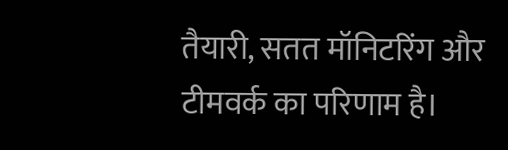तैयारी, सतत मॉनिटरिंग और टीमवर्क का परिणाम है।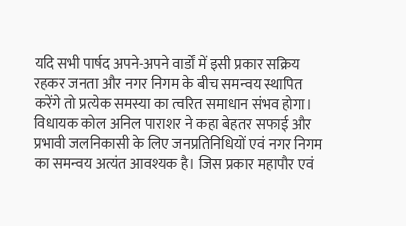यदि सभी पार्षद अपने-अपने वार्डों में इसी प्रकार सक्रिय रहकर जनता और नगर निगम के बीच समन्वय स्थापित करेंगे तो प्रत्येक समस्या का त्वरित समाधान संभव होगा।
विधायक कोल अनिल पाराशर ने कहा बेहतर सफाई और प्रभावी जलनिकासी के लिए जनप्रतिनिधियों एवं नगर निगम का समन्वय अत्यंत आवश्यक है। जिस प्रकार महापौर एवं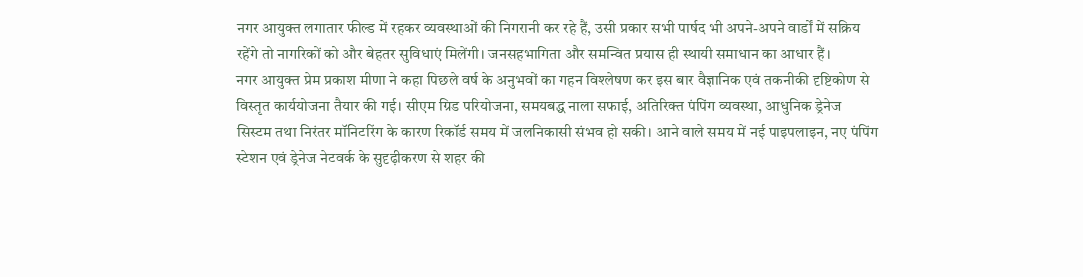नगर आयुक्त लगातार फील्ड में रहकर व्यवस्थाओं की निगरानी कर रहे हैं, उसी प्रकार सभी पार्षद भी अपने-अपने वार्डों में सक्रिय रहेंगे तो नागरिकों को और बेहतर सुविधाएं मिलेंगी। जनसहभागिता और समन्वित प्रयास ही स्थायी समाधान का आधार हैं।
नगर आयुक्त प्रेम प्रकाश मीणा ने कहा पिछले वर्ष के अनुभवों का गहन विश्लेषण कर इस बार वैज्ञानिक एवं तकनीकी दृष्टिकोण से विस्तृत कार्ययोजना तैयार की गई। सीएम ग्रिड परियोजना, समयबद्ध नाला सफाई, अतिरिक्त पंपिंग व्यवस्था, आधुनिक ड्रेनेज सिस्टम तथा निरंतर मॉनिटरिंग के कारण रिकॉर्ड समय में जलनिकासी संभव हो सकी। आने वाले समय में नई पाइपलाइन, नए पंपिंग स्टेशन एवं ड्रेनेज नेटवर्क के सुदृढ़ीकरण से शहर की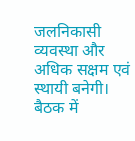जलनिकासी व्यवस्था और अधिक सक्षम एवं स्थायी बनेगी।
बैठक में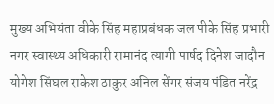मुख्य अभियंता वीके सिंह महाप्रबंधक जल पीके सिंह प्रभारी नगर स्वास्थ्य अधिकारी रामानंद त्यागी पार्षद दिनेश जादौन योगेश सिंघल राकेश ठाकुर अनिल सेंगर संजय पंडित नरेंद्र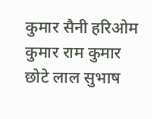कुमार सैनी हरिओम कुमार राम कुमार छोटे लाल सुभाष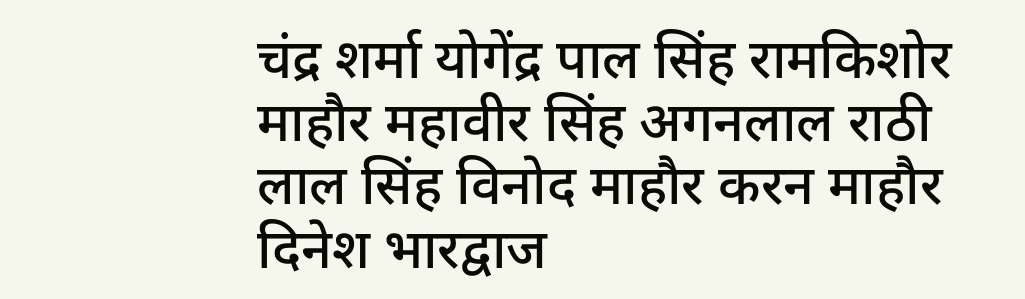चंद्र शर्मा योगेंद्र पाल सिंह रामकिशोर माहौर महावीर सिंह अगनलाल राठी लाल सिंह विनोद माहौर करन माहौर दिनेश भारद्वाज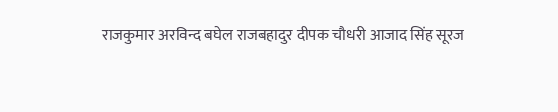राजकुमार अरविन्द बघेल राजबहादुर दीपक चौधरी आजाद सिंह सूरज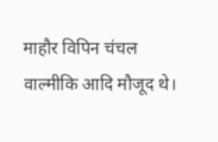माहौर विपिन चंचल वाल्मीकि आदि मौजूद थे।